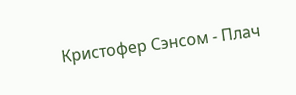Кристофер Сэнсом - Плач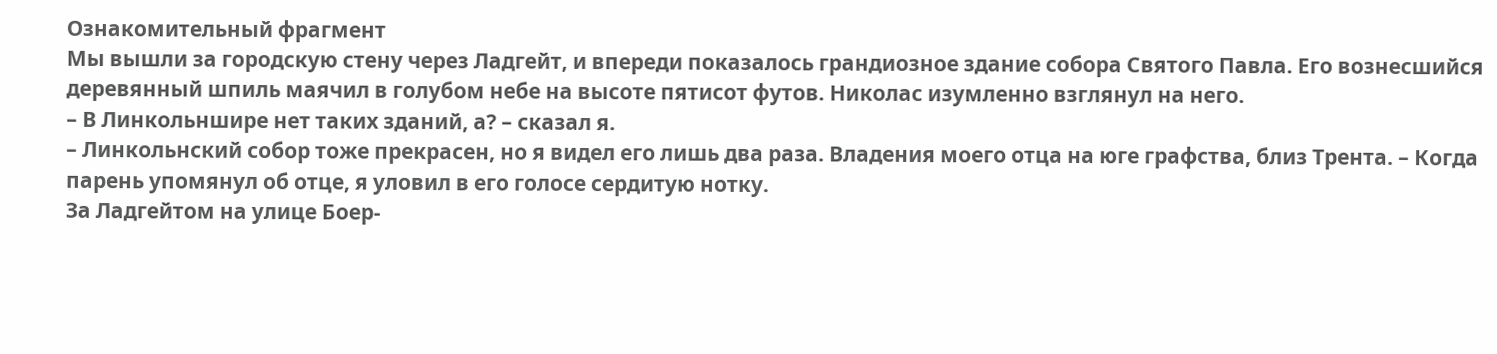Ознакомительный фрагмент
Мы вышли за городскую стену через Ладгейт, и впереди показалось грандиозное здание собора Святого Павла. Его вознесшийся деревянный шпиль маячил в голубом небе на высоте пятисот футов. Николас изумленно взглянул на него.
– В Линкольншире нет таких зданий, а? – сказал я.
– Линкольнский собор тоже прекрасен, но я видел его лишь два раза. Владения моего отца на юге графства, близ Трента. – Когда парень упомянул об отце, я уловил в его голосе сердитую нотку.
За Ладгейтом на улице Боер-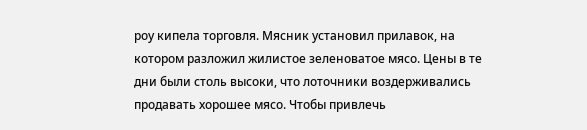роу кипела торговля. Мясник установил прилавок, на котором разложил жилистое зеленоватое мясо. Цены в те дни были столь высоки, что лоточники воздерживались продавать хорошее мясо. Чтобы привлечь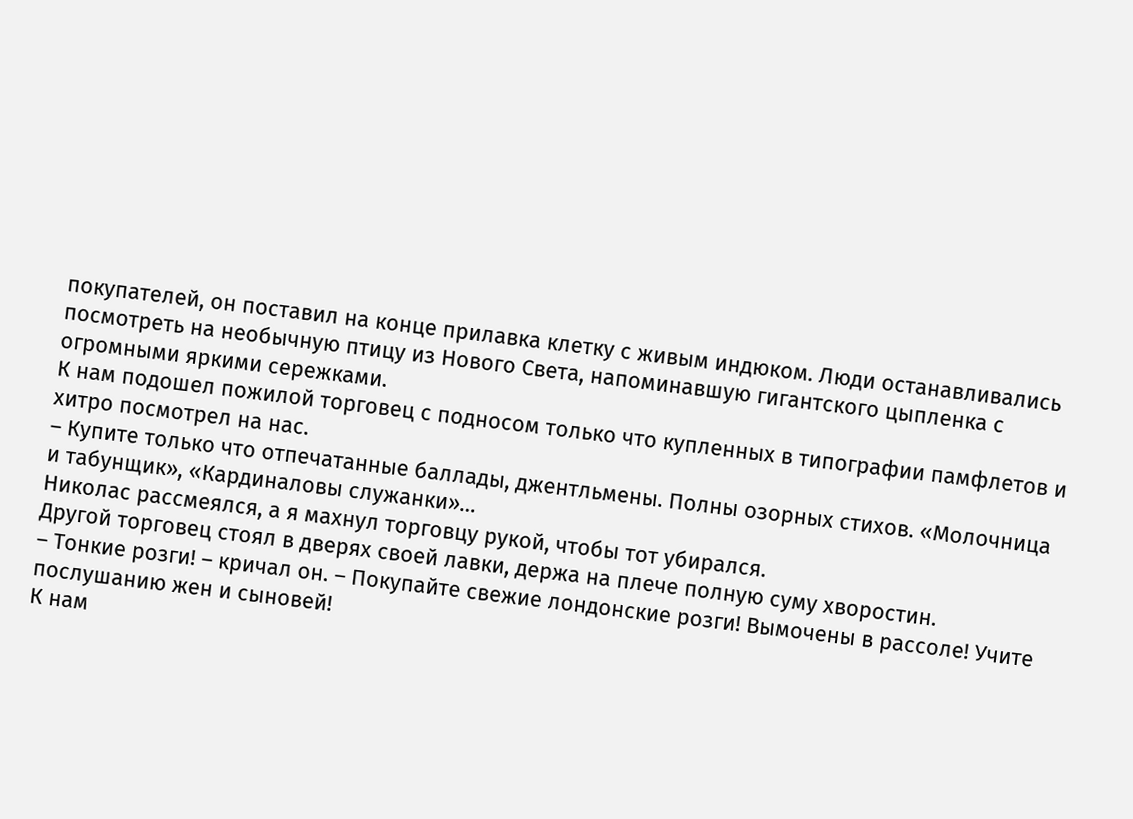покупателей, он поставил на конце прилавка клетку с живым индюком. Люди останавливались посмотреть на необычную птицу из Нового Света, напоминавшую гигантского цыпленка с огромными яркими сережками.
К нам подошел пожилой торговец с подносом только что купленных в типографии памфлетов и хитро посмотрел на нас.
– Купите только что отпечатанные баллады, джентльмены. Полны озорных стихов. «Молочница и табунщик», «Кардиналовы служанки»…
Николас рассмеялся, а я махнул торговцу рукой, чтобы тот убирался.
Другой торговец стоял в дверях своей лавки, держа на плече полную суму хворостин.
– Тонкие розги! – кричал он. – Покупайте свежие лондонские розги! Вымочены в рассоле! Учите послушанию жен и сыновей!
К нам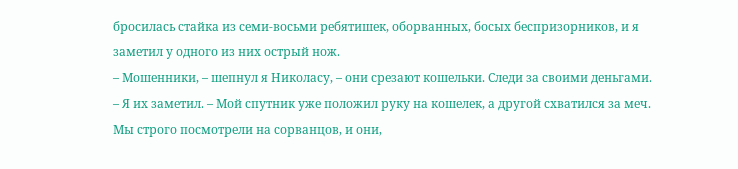бросилась стайка из семи-восьми ребятишек, оборванных, босых беспризорников, и я заметил у одного из них острый нож.
– Мошенники, – шепнул я Николасу, – они срезают кошельки. Следи за своими деньгами.
– Я их заметил. – Мой спутник уже положил руку на кошелек, а другой схватился за меч.
Мы строго посмотрели на сорванцов, и они,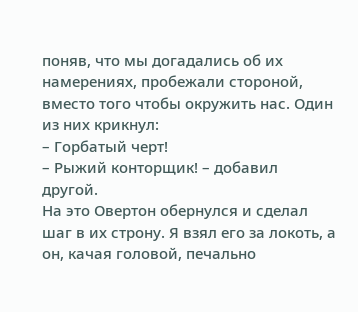поняв, что мы догадались об их намерениях, пробежали стороной, вместо того чтобы окружить нас. Один из них крикнул:
– Горбатый черт!
– Рыжий конторщик! – добавил другой.
На это Овертон обернулся и сделал шаг в их строну. Я взял его за локоть, а он, качая головой, печально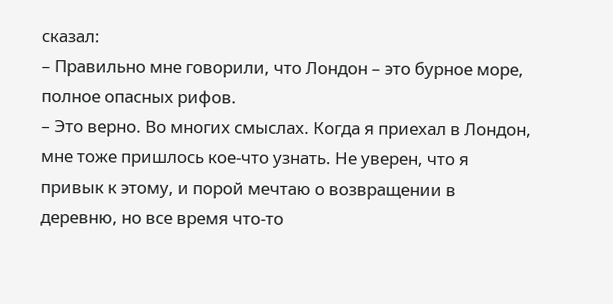сказал:
– Правильно мне говорили, что Лондон – это бурное море, полное опасных рифов.
– Это верно. Во многих смыслах. Когда я приехал в Лондон, мне тоже пришлось кое-что узнать. Не уверен, что я привык к этому, и порой мечтаю о возвращении в деревню, но все время что-то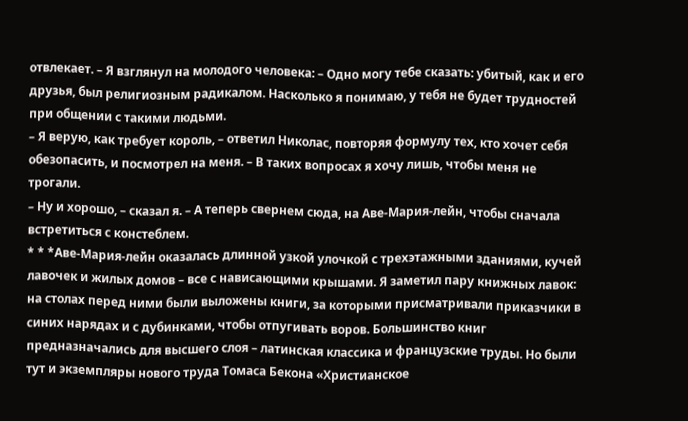отвлекает. – Я взглянул на молодого человека: – Одно могу тебе сказать: убитый, как и его друзья, был религиозным радикалом. Насколько я понимаю, у тебя не будет трудностей при общении с такими людьми.
– Я верую, как требует король, – ответил Николас, повторяя формулу тех, кто хочет себя обезопасить, и посмотрел на меня. – В таких вопросах я хочу лишь, чтобы меня не трогали.
– Ну и хорошо, – сказал я. – А теперь свернем сюда, на Аве-Мария-лейн, чтобы сначала встретиться с констеблем.
* * *Аве-Мария-лейн оказалась длинной узкой улочкой с трехэтажными зданиями, кучей лавочек и жилых домов – все с нависающими крышами. Я заметил пару книжных лавок: на столах перед ними были выложены книги, за которыми присматривали приказчики в синих нарядах и с дубинками, чтобы отпугивать воров. Большинство книг предназначались для высшего слоя – латинская классика и французские труды. Но были тут и экземпляры нового труда Томаса Бекона «Христианское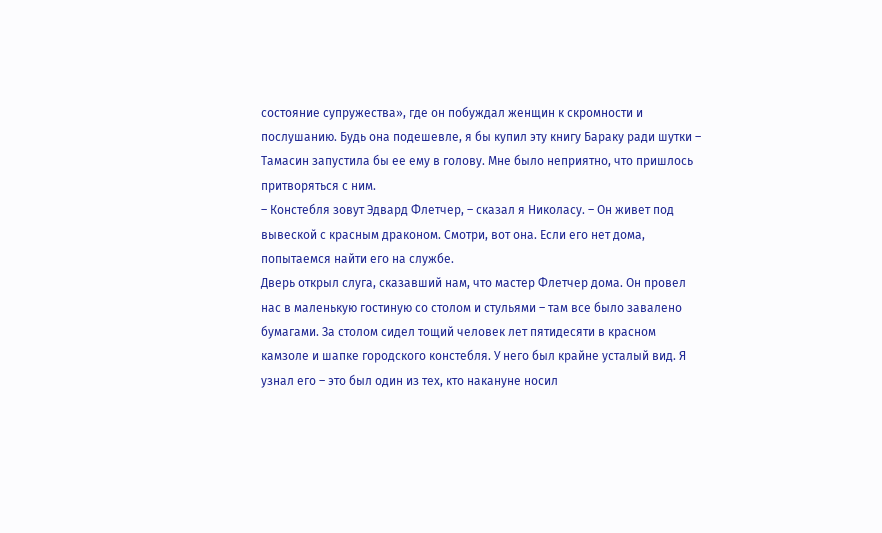состояние супружества», где он побуждал женщин к скромности и послушанию. Будь она подешевле, я бы купил эту книгу Бараку ради шутки – Тамасин запустила бы ее ему в голову. Мне было неприятно, что пришлось притворяться с ним.
– Констебля зовут Эдвард Флетчер, – сказал я Николасу. – Он живет под вывеской с красным драконом. Смотри, вот она. Если его нет дома, попытаемся найти его на службе.
Дверь открыл слуга, сказавший нам, что мастер Флетчер дома. Он провел нас в маленькую гостиную со столом и стульями – там все было завалено бумагами. За столом сидел тощий человек лет пятидесяти в красном камзоле и шапке городского констебля. У него был крайне усталый вид. Я узнал его – это был один из тех, кто накануне носил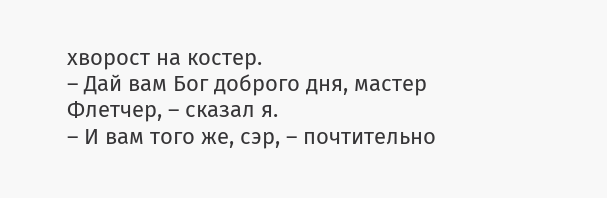хворост на костер.
– Дай вам Бог доброго дня, мастер Флетчер, – сказал я.
– И вам того же, сэр, – почтительно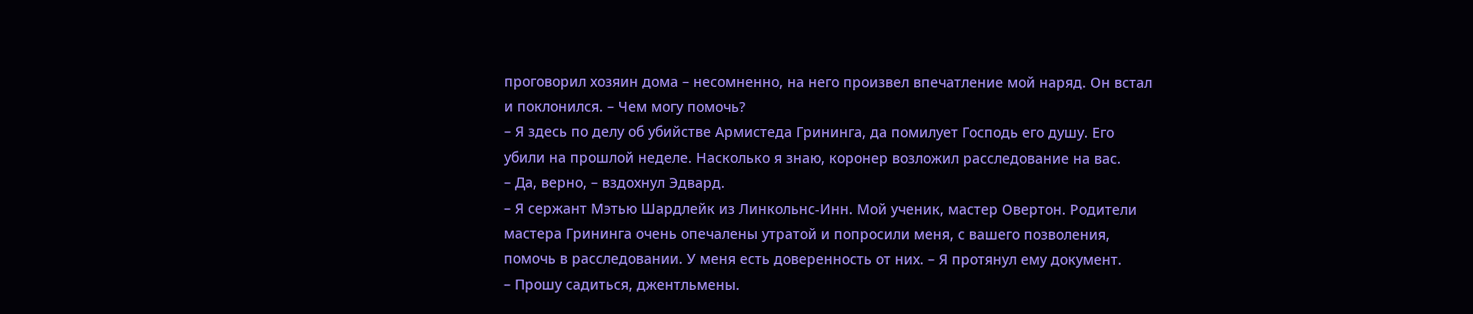проговорил хозяин дома – несомненно, на него произвел впечатление мой наряд. Он встал и поклонился. – Чем могу помочь?
– Я здесь по делу об убийстве Армистеда Грининга, да помилует Господь его душу. Его убили на прошлой неделе. Насколько я знаю, коронер возложил расследование на вас.
– Да, верно, – вздохнул Эдвард.
– Я сержант Мэтью Шардлейк из Линкольнс-Инн. Мой ученик, мастер Овертон. Родители мастера Грининга очень опечалены утратой и попросили меня, с вашего позволения, помочь в расследовании. У меня есть доверенность от них. – Я протянул ему документ.
– Прошу садиться, джентльмены.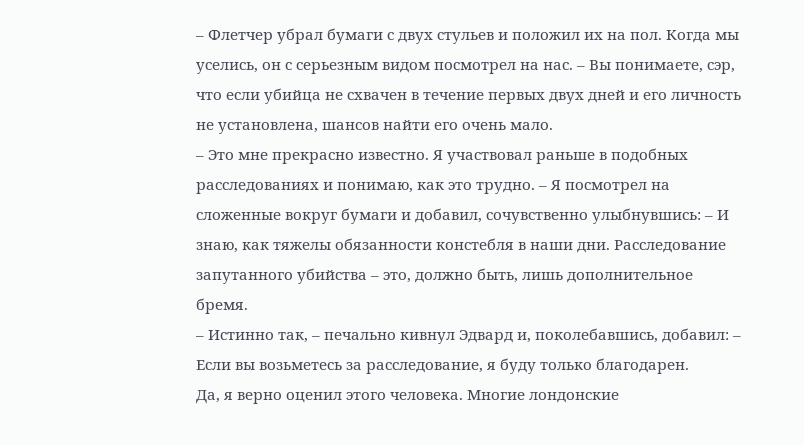– Флетчер убрал бумаги с двух стульев и положил их на пол. Когда мы уселись, он с серьезным видом посмотрел на нас. – Вы понимаете, сэр, что если убийца не схвачен в течение первых двух дней и его личность не установлена, шансов найти его очень мало.
– Это мне прекрасно известно. Я участвовал раньше в подобных расследованиях и понимаю, как это трудно. – Я посмотрел на сложенные вокруг бумаги и добавил, сочувственно улыбнувшись: – И знаю, как тяжелы обязанности констебля в наши дни. Расследование запутанного убийства – это, должно быть, лишь дополнительное бремя.
– Истинно так, – печально кивнул Эдвард и, поколебавшись, добавил: – Если вы возьметесь за расследование, я буду только благодарен.
Да, я верно оценил этого человека. Многие лондонские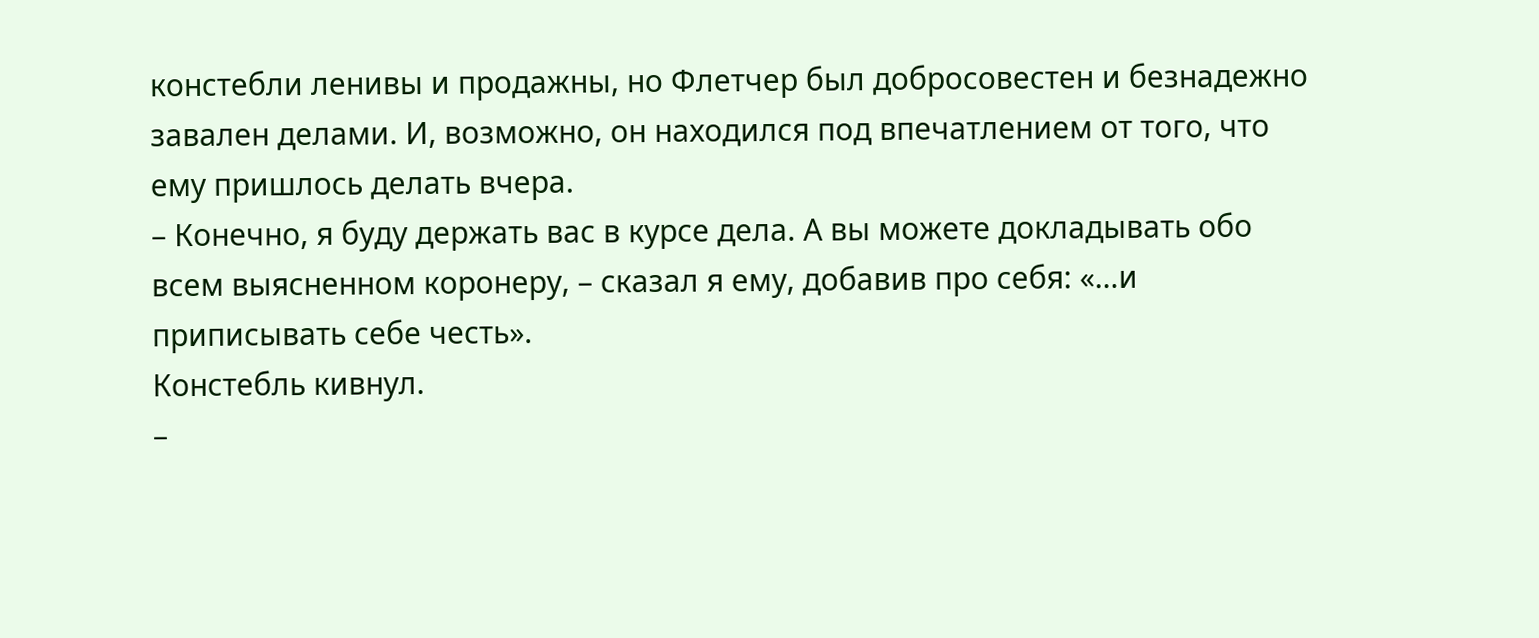констебли ленивы и продажны, но Флетчер был добросовестен и безнадежно завален делами. И, возможно, он находился под впечатлением от того, что ему пришлось делать вчера.
– Конечно, я буду держать вас в курсе дела. А вы можете докладывать обо всем выясненном коронеру, – сказал я ему, добавив про себя: «…и приписывать себе честь».
Констебль кивнул.
–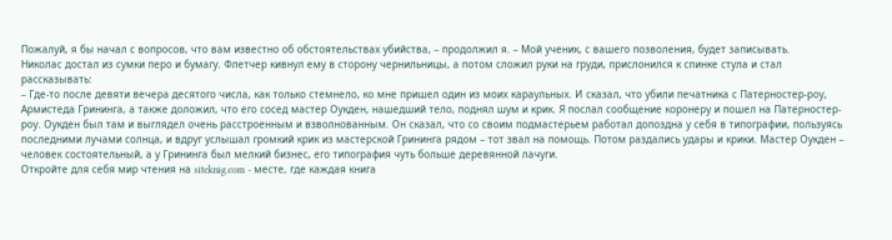Пожалуй, я бы начал с вопросов, что вам известно об обстоятельствах убийства, – продолжил я. – Мой ученик, с вашего позволения, будет записывать.
Николас достал из сумки перо и бумагу. Флетчер кивнул ему в сторону чернильницы, а потом сложил руки на груди, прислонился к спинке стула и стал рассказывать:
– Где-то после девяти вечера десятого числа, как только стемнело, ко мне пришел один из моих караульных. И сказал, что убили печатника с Патерностер-роу, Армистеда Грининга, а также доложил, что его сосед мастер Оукден, нашедший тело, поднял шум и крик. Я послал сообщение коронеру и пошел на Патерностер-роу. Оукден был там и выглядел очень расстроенным и взволнованным. Он сказал, что со своим подмастерьем работал допоздна у себя в типографии, пользуясь последними лучами солнца, и вдруг услышал громкий крик из мастерской Грининга рядом – тот звал на помощь. Потом раздались удары и крики. Мастер Оукден – человек состоятельный, а у Грининга был мелкий бизнес, его типография чуть больше деревянной лачуги.
Откройте для себя мир чтения на siteknig.com - месте, где каждая книга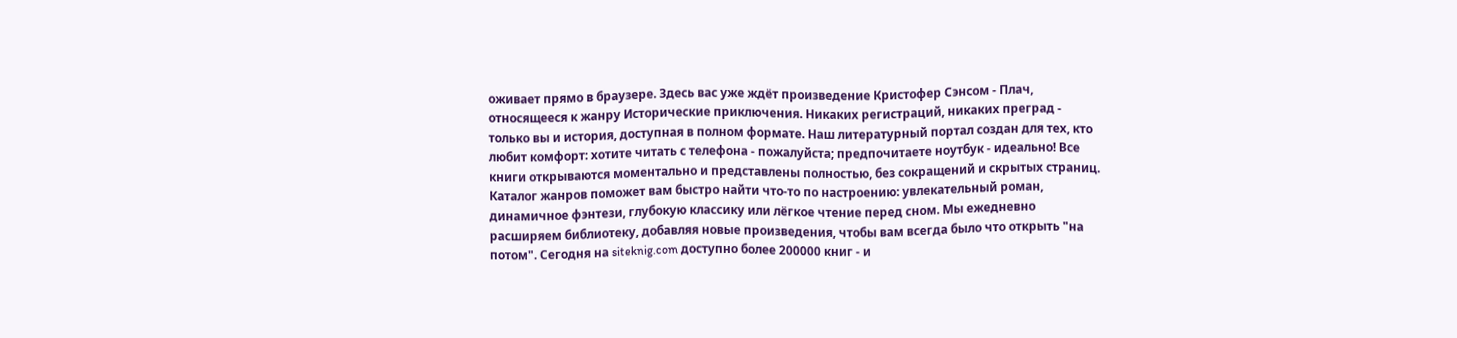оживает прямо в браузере. Здесь вас уже ждёт произведение Кристофер Сэнсом - Плач, относящееся к жанру Исторические приключения. Никаких регистраций, никаких преград - только вы и история, доступная в полном формате. Наш литературный портал создан для тех, кто любит комфорт: хотите читать с телефона - пожалуйста; предпочитаете ноутбук - идеально! Все книги открываются моментально и представлены полностью, без сокращений и скрытых страниц. Каталог жанров поможет вам быстро найти что-то по настроению: увлекательный роман, динамичное фэнтези, глубокую классику или лёгкое чтение перед сном. Мы ежедневно расширяем библиотеку, добавляя новые произведения, чтобы вам всегда было что открыть "на потом". Сегодня на siteknig.com доступно более 200000 книг - и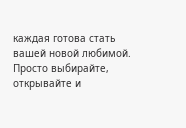каждая готова стать вашей новой любимой. Просто выбирайте, открывайте и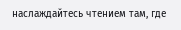наслаждайтесь чтением там, где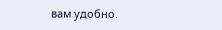вам удобно.